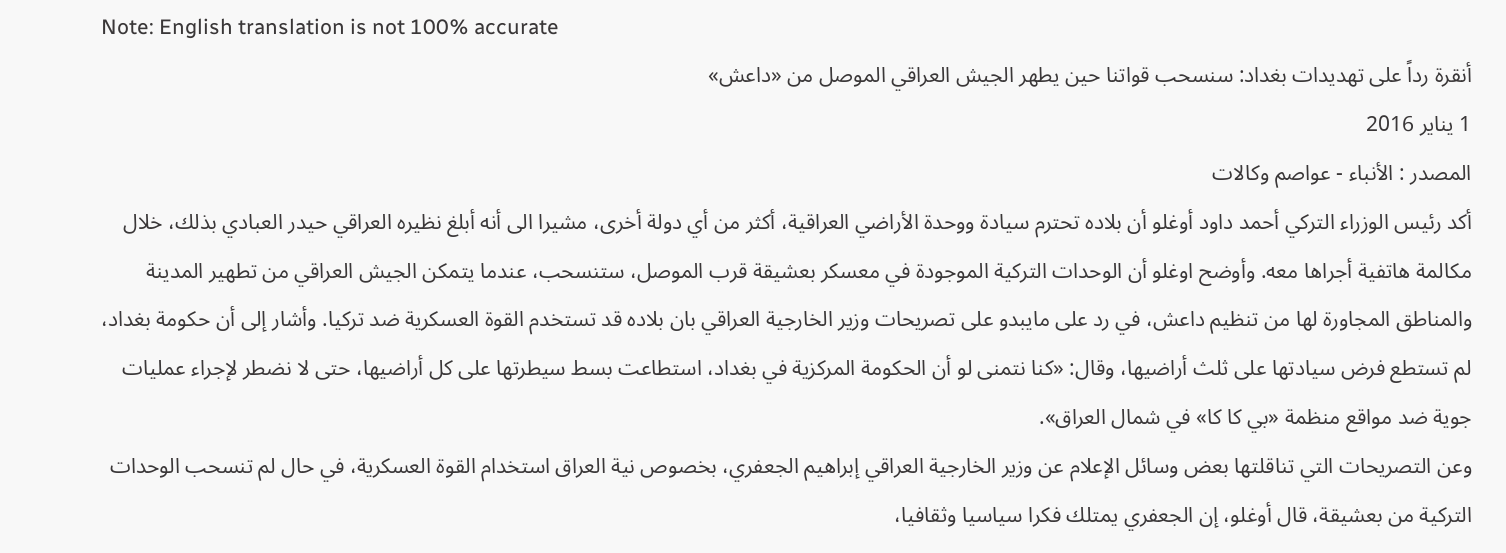Note: English translation is not 100% accurate
أنقرة رداً على تهديدات بغداد: سنسحب قواتنا حين يطهر الجيش العراقي الموصل من «داعش»
1 يناير 2016
المصدر : الأنباء - عواصم وكالات
أكد رئيس الوزراء التركي أحمد داود أوغلو أن بلاده تحترم سيادة ووحدة الأراضي العراقية، أكثر من أي دولة أخرى، مشيرا الى أنه أبلغ نظيره العراقي حيدر العبادي بذلك، خلال مكالمة هاتفية أجراها معه. وأوضح اوغلو أن الوحدات التركية الموجودة في معسكر بعشيقة قرب الموصل، ستنسحب، عندما يتمكن الجيش العراقي من تطهير المدينة والمناطق المجاورة لها من تنظيم داعش، في رد على مايبدو على تصريحات وزير الخارجية العراقي بان بلاده قد تستخدم القوة العسكرية ضد تركيا. وأشار إلى أن حكومة بغداد، لم تستطع فرض سيادتها على ثلث أراضيها، وقال: «كنا نتمنى لو أن الحكومة المركزية في بغداد، استطاعت بسط سيطرتها على كل أراضيها، حتى لا نضطر لإجراء عمليات جوية ضد مواقع منظمة «بي كا كا» في شمال العراق».
وعن التصريحات التي تناقلتها بعض وسائل الإعلام عن وزير الخارجية العراقي إبراهيم الجعفري، بخصوص نية العراق استخدام القوة العسكرية، في حال لم تنسحب الوحدات التركية من بعشيقة، قال أوغلو، إن الجعفري يمتلك فكرا سياسيا وثقافيا،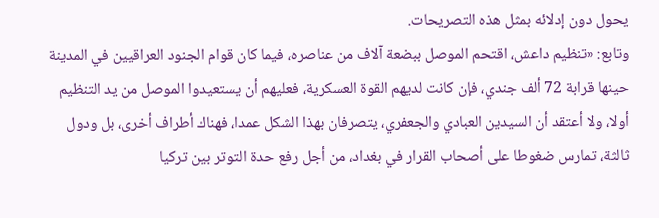يحول دون إدلائه بمثل هذه التصريحات.
وتابع: «تنظيم داعش، اقتحم الموصل ببضعة آلاف من عناصره، فيما كان قوام الجنود العراقيين في المدينة حينها قرابة 72 ألف جندي، فإن كانت لديهم القوة العسكرية، فعليهم أن يستعيدوا الموصل من يد التنظيم أولا، ولا أعتقد أن السيدين العبادي والجعفري، يتصرفان بهذا الشكل عمدا، فهناك أطراف أخرى، بل ودول ثالثة، تمارس ضغوطا على أصحاب القرار في بغداد، من أجل رفع حدة التوتر بين تركيا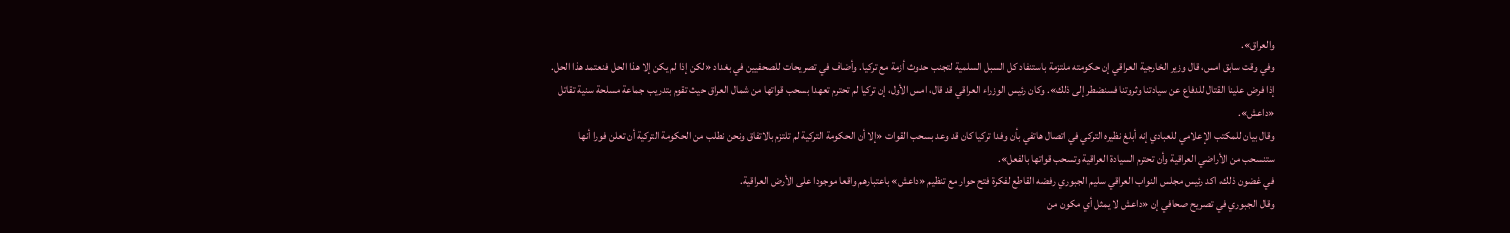والعراق».
وفي وقت سابق امس، قال وزير الخارجية العراقي إن حكومته ملتزمة باستنفاد كل السبل السلمية لتجنب حدوث أزمة مع تركيا. وأضاف في تصريحات للصحفيين في بغداد «لكن إذا لم يكن إلا هذا الحل فنعتمد هذا الحل. إذا فرض علينا القتال للدفاع عن سيادتنا وثروتنا فسنضطر إلى ذلك». وكان رئيس الوزراء العراقي قد قال، امس الأول، إن تركيا لم تحترم تعهدا بسحب قواتها من شمال العراق حيث تقوم بتدريب جماعة مسلحة سنية تقاتل «داعش».
وقال بيان للمكتب الإعلامي للعبادي إنه أبلغ نظيره التركي في اتصال هاتفي بأن وفدا تركيا كان قد وعد بسحب القوات «إلا أن الحكومة التركية لم تلتزم بالاتفاق ونحن نطلب من الحكومة التركية أن تعلن فورا أنها ستنسحب من الأراضي العراقية وأن تحترم السيادة العراقية وتسحب قواتها بالفعل».
في غضون ذلك، اكد رئيس مجلس النواب العراقي سليم الجبوري رفضه القاطع لفكرة فتح حوار مع تنظيم «داعش» باعتبارهم واقعا موجودا على الأرض العراقية.
وقال الجبوري في تصريح صحافي إن «داعش لا يمثل أي مكون من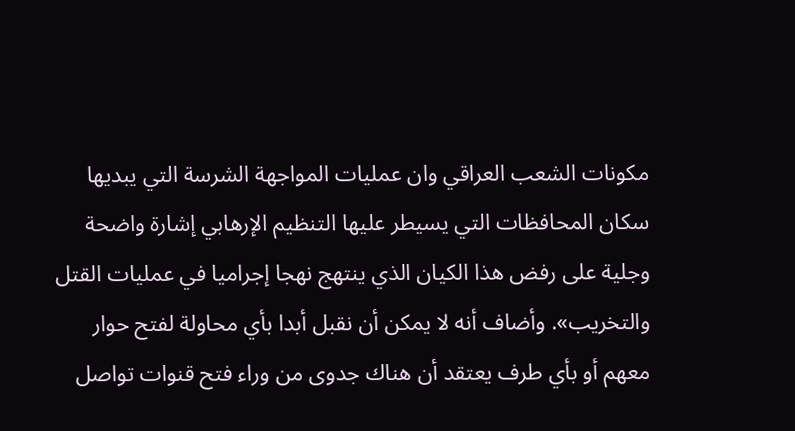مكونات الشعب العراقي وان عمليات المواجهة الشرسة التي يبديها سكان المحافظات التي يسيطر عليها التنظيم الإرهابي إشارة واضحة وجلية على رفض هذا الكيان الذي ينتهج نهجا إجراميا في عمليات القتل والتخريب». وأضاف أنه لا يمكن أن نقبل أبدا بأي محاولة لفتح حوار معهم أو بأي طرف يعتقد أن هناك جدوى من وراء فتح قنوات تواصل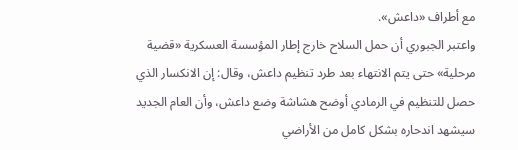مع أطراف «داعش».
واعتبر الجبوري أن حمل السلاح خارج إطار المؤسسة العسكرية «قضية مرحلية» حتى يتم الانتهاء بعد طرد تنظيم داعش، وقال: إن الانكسار الذي حصل للتنظيم في الرمادي أوضح هشاشة وضع داعش، وأن العام الجديد سيشهد اندحاره بشكل كامل من الأراضي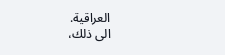العراقية.
الى ذلك،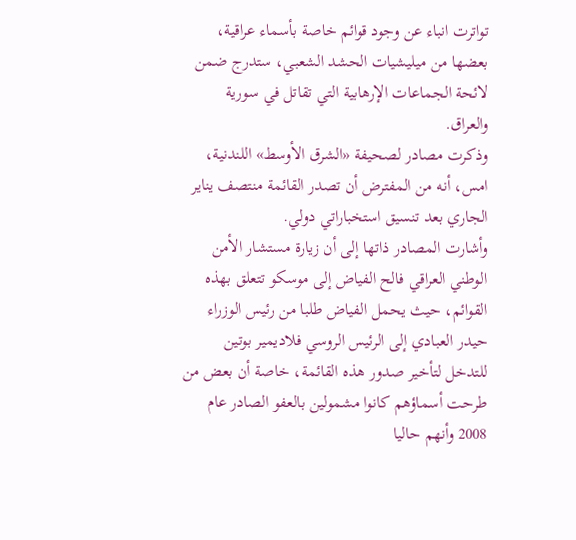تواترت انباء عن وجود قوائم خاصة بأسماء عراقية، بعضها من ميليشيات الحشد الشعبي، ستدرج ضمن لائحة الجماعات الإرهابية التي تقاتل في سورية والعراق.
وذكرت مصادر لصحيفة «الشرق الأوسط» اللندنية، امس، أنه من المفترض أن تصدر القائمة منتصف يناير الجاري بعد تنسيق استخباراتي دولي.
وأشارت المصادر ذاتها إلى أن زيارة مستشار الأمن الوطني العراقي فالح الفياض إلى موسكو تتعلق بهذه القوائم، حيث يحمل الفياض طلبا من رئيس الوزراء حيدر العبادي إلى الرئيس الروسي فلاديمير بوتين للتدخل لتأخير صدور هذه القائمة، خاصة أن بعض من طرحت أسماؤهم كانوا مشمولين بالعفو الصادر عام 2008 وأنهم حاليا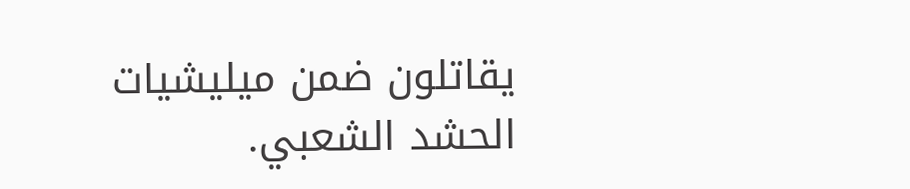يقاتلون ضمن ميليشيات الحشد الشعبي.